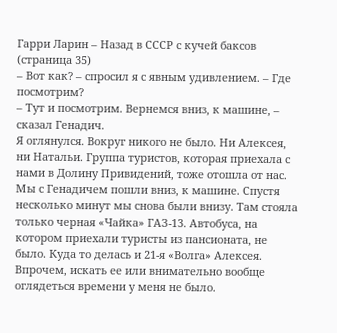Гарри Ларин – Назад в СССР с кучей баксов (страница 35)
– Вот как? – спросил я с явным удивлением. – Где посмотрим?
– Тут и посмотрим. Вернемся вниз, к машине, – сказал Генадич.
Я оглянулся. Вокруг никого не было. Ни Алексея, ни Натальи. Группа туристов, которая приехала с нами в Долину Привидений, тоже отошла от нас. Мы с Генадичем пошли вниз, к машине. Спустя несколько минут мы снова были внизу. Там стояла только черная «Чайка» ГАЗ-13. Автобуса, на котором приехали туристы из пансионата, не было. Куда то делась и 21-я «Волга» Алексея. Впрочем, искать ее или внимательно вообще оглядеться времени у меня не было.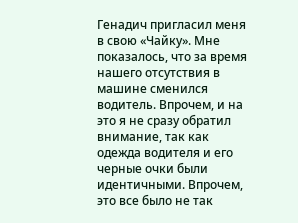Генадич пригласил меня в свою «Чайку». Мне показалось, что за время нашего отсутствия в машине сменился водитель. Впрочем, и на это я не сразу обратил внимание, так как одежда водителя и его черные очки были идентичными. Впрочем, это все было не так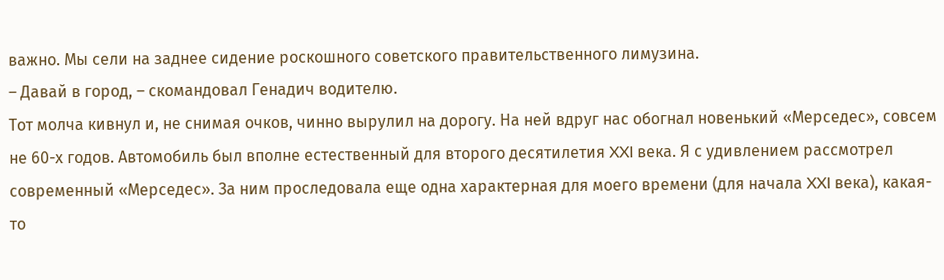важно. Мы сели на заднее сидение роскошного советского правительственного лимузина.
– Давай в город, – скомандовал Генадич водителю.
Тот молча кивнул и, не снимая очков, чинно вырулил на дорогу. На ней вдруг нас обогнал новенький «Мерседес», совсем не 60-х годов. Автомобиль был вполне естественный для второго десятилетия XXI века. Я с удивлением рассмотрел современный «Мерседес». За ним проследовала еще одна характерная для моего времени (для начала XXI века), какая-то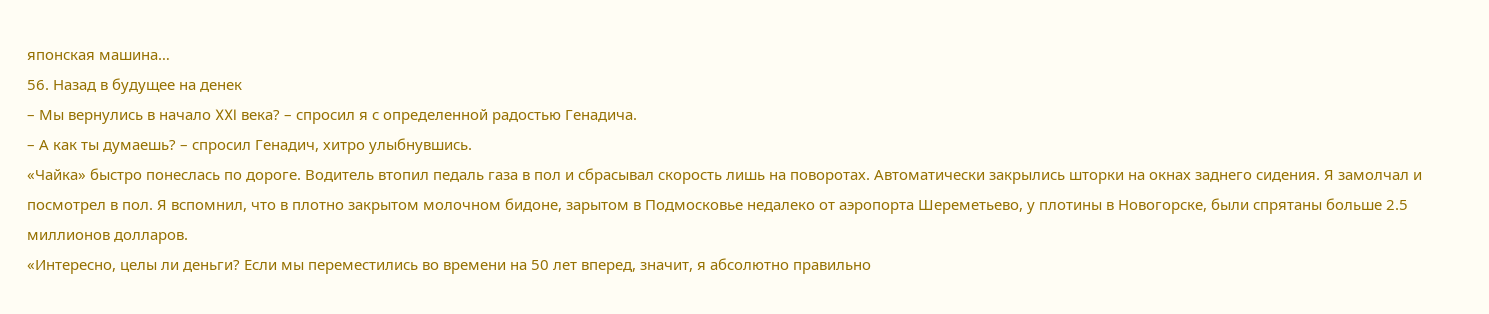японская машина…
56. Назад в будущее на денек
– Мы вернулись в начало XXI века? – спросил я с определенной радостью Генадича.
– А как ты думаешь? – спросил Генадич, хитро улыбнувшись.
«Чайка» быстро понеслась по дороге. Водитель втопил педаль газа в пол и сбрасывал скорость лишь на поворотах. Автоматически закрылись шторки на окнах заднего сидения. Я замолчал и посмотрел в пол. Я вспомнил, что в плотно закрытом молочном бидоне, зарытом в Подмосковье недалеко от аэропорта Шереметьево, у плотины в Новогорске, были спрятаны больше 2.5 миллионов долларов.
«Интересно, целы ли деньги? Если мы переместились во времени на 50 лет вперед, значит, я абсолютно правильно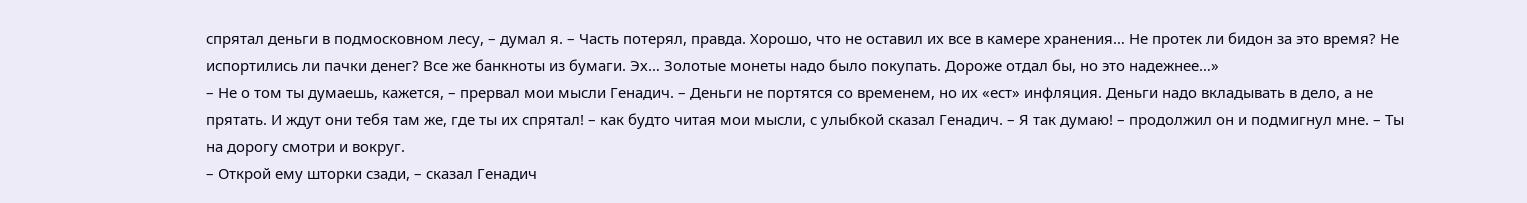спрятал деньги в подмосковном лесу, – думал я. – Часть потерял, правда. Хорошо, что не оставил их все в камере хранения… Не протек ли бидон за это время? Не испортились ли пачки денег? Все же банкноты из бумаги. Эх… Золотые монеты надо было покупать. Дороже отдал бы, но это надежнее…»
– Не о том ты думаешь, кажется, – прервал мои мысли Генадич. – Деньги не портятся со временем, но их «ест» инфляция. Деньги надо вкладывать в дело, а не прятать. И ждут они тебя там же, где ты их спрятал! – как будто читая мои мысли, с улыбкой сказал Генадич. – Я так думаю! – продолжил он и подмигнул мне. – Ты на дорогу смотри и вокруг.
– Открой ему шторки сзади, – сказал Генадич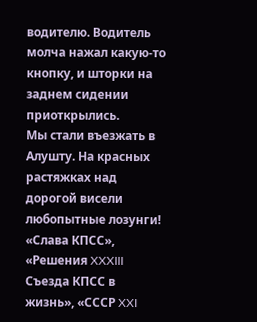водителю. Водитель молча нажал какую-то кнопку, и шторки на заднем сидении приоткрылись.
Мы стали въезжать в Алушту. На красных растяжках над дорогой висели любопытные лозунги! «Слава КПСС», «Решения XXXIII Съезда КПСС в жизнь», «СССР XXI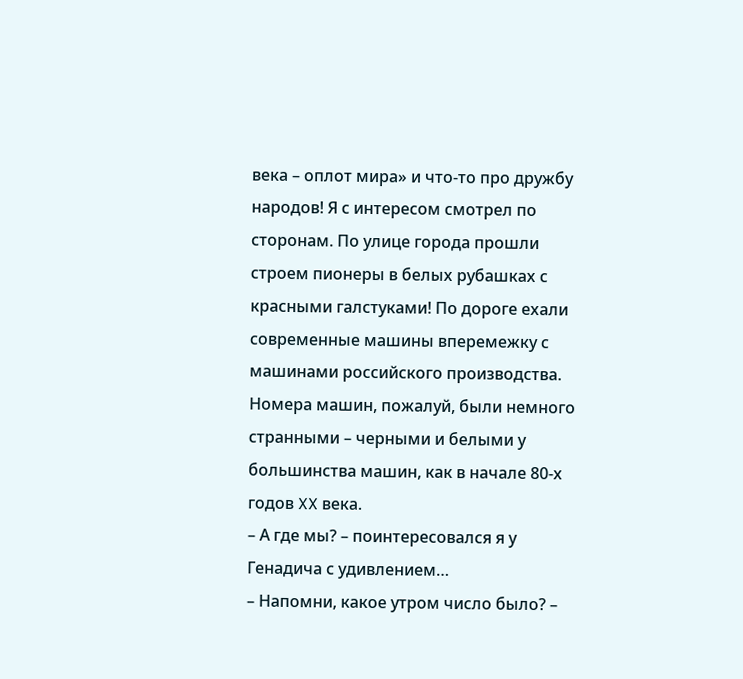века – оплот мира» и что-то про дружбу народов! Я с интересом смотрел по сторонам. По улице города прошли строем пионеры в белых рубашках с красными галстуками! По дороге ехали современные машины вперемежку с машинами российского производства. Номера машин, пожалуй, были немного странными – черными и белыми у большинства машин, как в начале 80-х годов XX века.
– А где мы? – поинтересовался я у Генадича с удивлением…
– Напомни, какое утром число было? –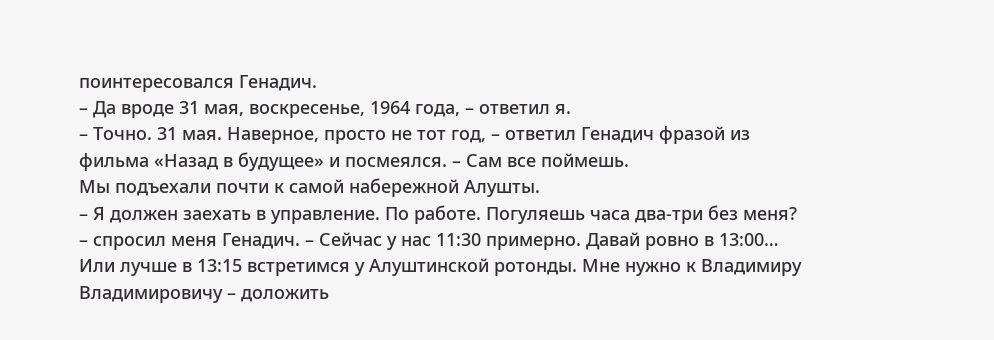поинтересовался Генадич.
– Да вроде 31 мая, воскресенье, 1964 года, – ответил я.
– Точно. 31 мая. Наверное, просто не тот год, – ответил Генадич фразой из фильма «Назад в будущее» и посмеялся. – Сам все поймешь.
Мы подъехали почти к самой набережной Алушты.
– Я должен заехать в управление. По работе. Погуляешь часа два-три без меня? – спросил меня Генадич. – Сейчас у нас 11:30 примерно. Давай ровно в 13:00… Или лучше в 13:15 встретимся у Алуштинской ротонды. Мне нужно к Владимиру Владимировичу – доложить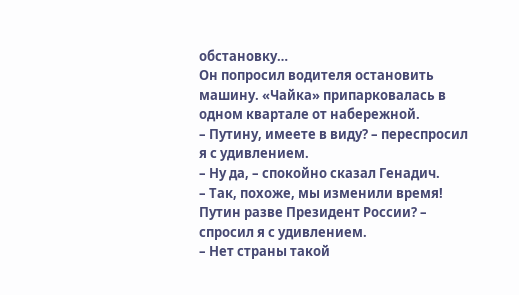обстановку…
Он попросил водителя остановить машину. «Чайка» припарковалась в одном квартале от набережной.
– Путину, имеете в виду? – переспросил я с удивлением.
– Ну да, – спокойно сказал Генадич.
– Так, похоже, мы изменили время! Путин разве Президент России? – спросил я с удивлением.
– Нет страны такой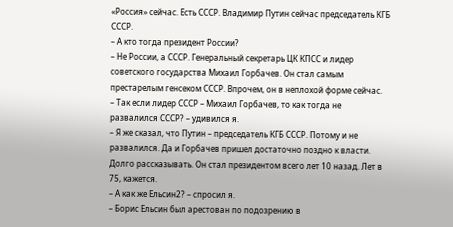«Россия» сейчас. Есть СССР. Владимир Путин сейчас председатель КГБ СССР.
– А кто тогда президент России?
– Не России, а СССР. Генеральный секретарь ЦК КПСС и лидер советского государства Михаил Горбачев. Он стал самым престарелым генсеком СССР. Впрочем, он в неплохой форме сейчас.
– Так если лидер СССР – Михаил Горбачев, то как тогда не развалился СССР? – удивился я.
– Я же сказал, что Путин – председатель КГБ СССР. Потому и не развалился. Да и Горбачев пришел достаточно поздно к власти. Долго рассказывать. Он стал президентом всего лет 10 назад. Лет в 75, кажется.
– А как же Ельсин2? – спросил я.
– Борис Ельсин был арестован по подозрению в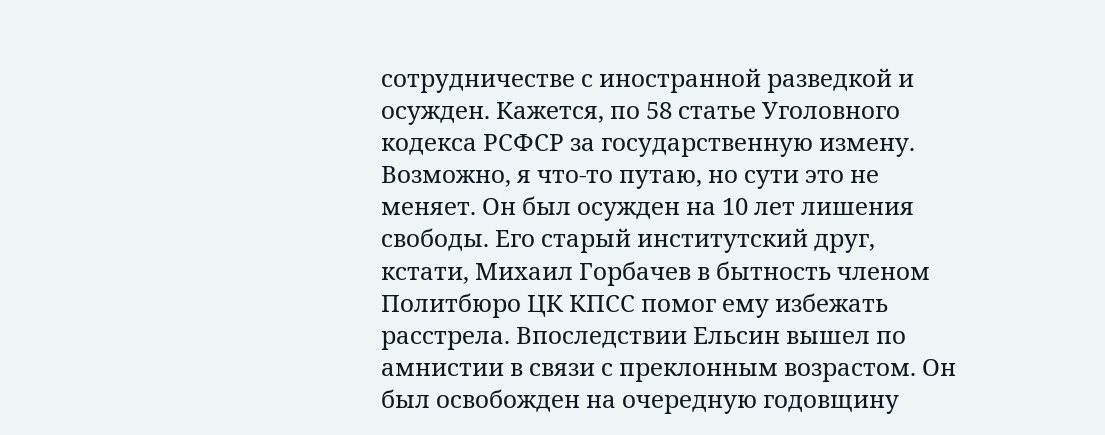сотрудничестве с иностранной разведкой и осужден. Кажется, по 58 статье Уголовного кодекса РСФСР за государственную измену. Возможно, я что-то путаю, но сути это не меняет. Он был осужден на 10 лет лишения свободы. Его старый институтский друг, кстати, Михаил Горбачев в бытность членом Политбюро ЦК КПСС помог ему избежать расстрела. Впоследствии Ельсин вышел по амнистии в связи с преклонным возрастом. Он был освобожден на очередную годовщину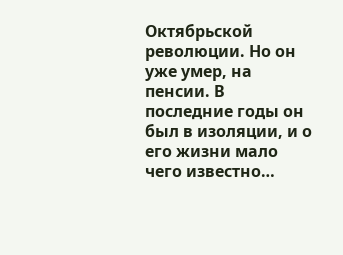Октябрьской революции. Но он уже умер, на пенсии. В последние годы он был в изоляции, и о его жизни мало чего известно…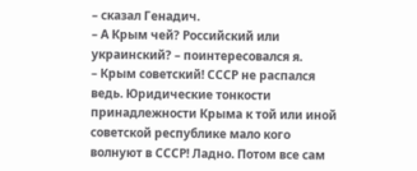– сказал Генадич.
– А Крым чей? Российский или украинский? – поинтересовался я.
– Крым советский! СССР не распался ведь. Юридические тонкости принадлежности Крыма к той или иной советской республике мало кого волнуют в СССР! Ладно. Потом все сам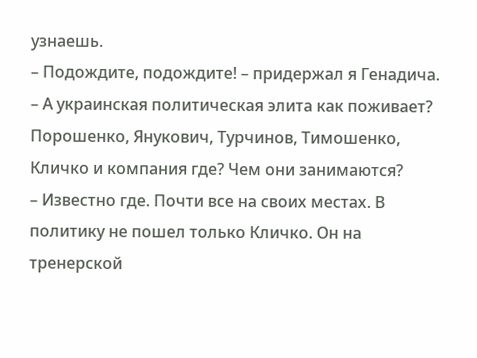узнаешь.
– Подождите, подождите! – придержал я Генадича. – А украинская политическая элита как поживает? Порошенко, Янукович, Турчинов, Тимошенко, Кличко и компания где? Чем они занимаются?
– Известно где. Почти все на своих местах. В политику не пошел только Кличко. Он на тренерской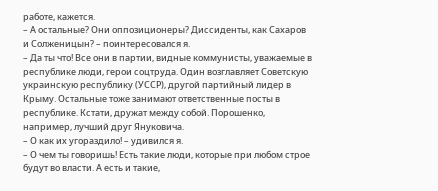работе, кажется.
– А остальные? Они оппозиционеры? Диссиденты, как Сахаров и Солженицын? – поинтересовался я.
– Да ты что! Все они в партии, видные коммунисты, уважаемые в республике люди, герои соцтруда. Один возглавляет Советскую украинскую республику (УССР), другой партийный лидер в Крыму. Остальные тоже занимают ответственные посты в республике. Кстати, дружат между собой. Порошенко, например, лучший друг Януковича.
– О как их угораздило! – удивился я.
– О чем ты говоришь! Есть такие люди, которые при любом строе будут во власти. А есть и такие,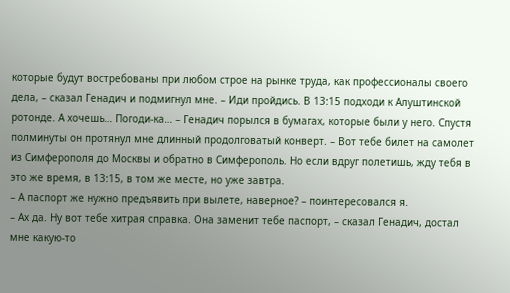которые будут востребованы при любом строе на рынке труда, как профессионалы своего дела, – сказал Генадич и подмигнул мне. – Иди пройдись. В 13:15 подходи к Алуштинской ротонде. А хочешь… Погоди-ка… – Генадич порылся в бумагах, которые были у него. Спустя полминуты он протянул мне длинный продолговатый конверт. – Вот тебе билет на самолет из Симферополя до Москвы и обратно в Симферополь. Но если вдруг полетишь, жду тебя в это же время, в 13:15, в том же месте, но уже завтра.
– А паспорт же нужно предъявить при вылете, наверное? – поинтересовался я.
– Ах да. Ну вот тебе хитрая справка. Она заменит тебе паспорт, – сказал Генадич, достал мне какую-то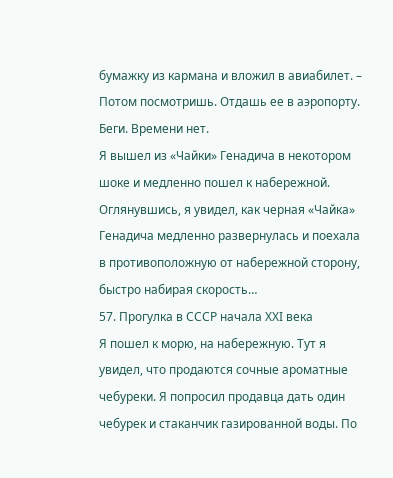бумажку из кармана и вложил в авиабилет. – Потом посмотришь. Отдашь ее в аэропорту. Беги. Времени нет.
Я вышел из «Чайки» Генадича в некотором шоке и медленно пошел к набережной. Оглянувшись, я увидел, как черная «Чайка» Генадича медленно развернулась и поехала в противоположную от набережной сторону, быстро набирая скорость…
57. Прогулка в СССР начала XXI века
Я пошел к морю, на набережную. Тут я увидел, что продаются сочные ароматные чебуреки. Я попросил продавца дать один чебурек и стаканчик газированной воды. По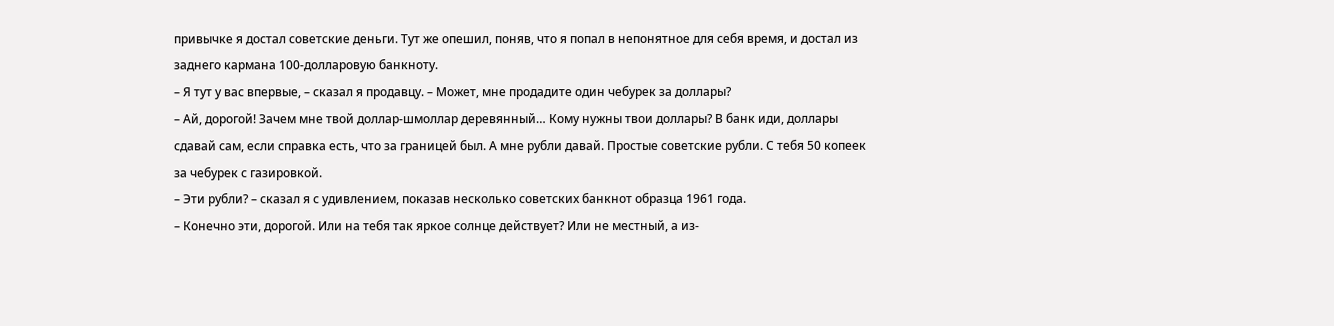привычке я достал советские деньги. Тут же опешил, поняв, что я попал в непонятное для себя время, и достал из заднего кармана 100-долларовую банкноту.
– Я тут у вас впервые, – сказал я продавцу. – Может, мне продадите один чебурек за доллары?
– Ай, дорогой! Зачем мне твой доллар-шмоллар деревянный… Кому нужны твои доллары? В банк иди, доллары сдавай сам, если справка есть, что за границей был. А мне рубли давай. Простые советские рубли. С тебя 50 копеек за чебурек с газировкой.
– Эти рубли? – сказал я с удивлением, показав несколько советских банкнот образца 1961 года.
– Конечно эти, дорогой. Или на тебя так яркое солнце действует? Или не местный, а из-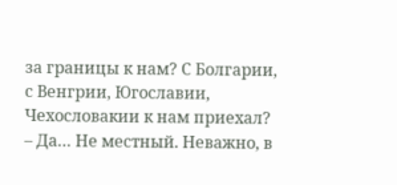за границы к нам? С Болгарии, с Венгрии, Югославии, Чехословакии к нам приехал?
– Да… Не местный. Неважно, в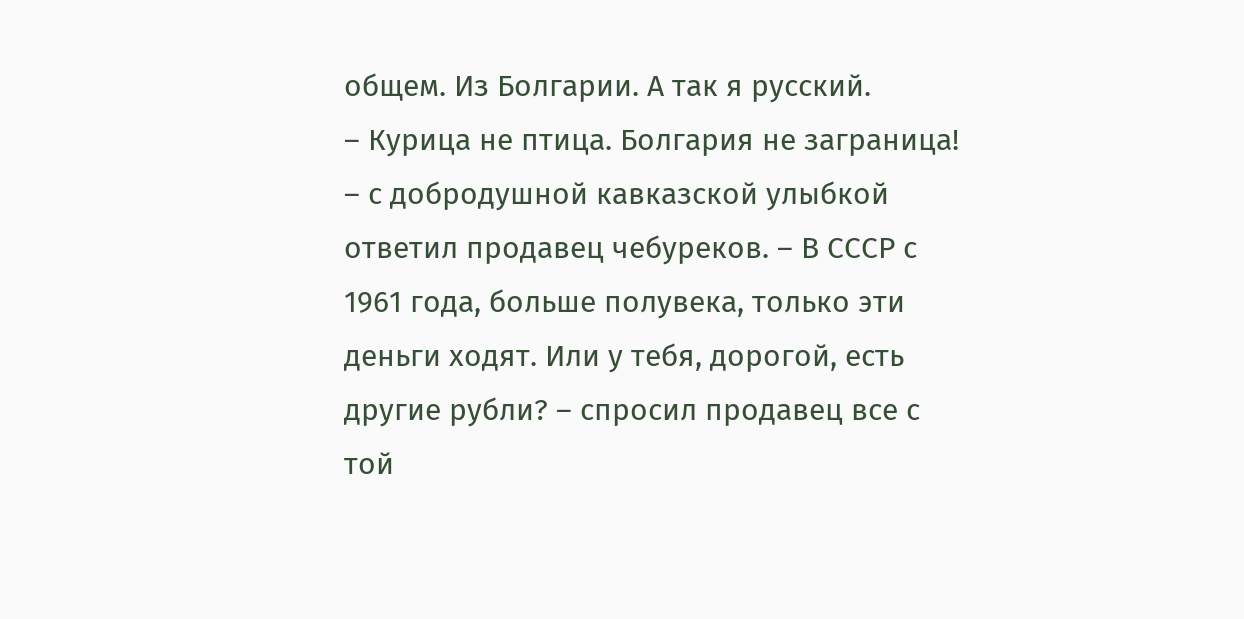общем. Из Болгарии. А так я русский.
– Курица не птица. Болгария не заграница! – с добродушной кавказской улыбкой ответил продавец чебуреков. – В СССР с 1961 года, больше полувека, только эти деньги ходят. Или у тебя, дорогой, есть другие рубли? – спросил продавец все с той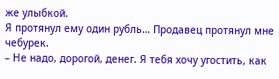же улыбкой.
Я протянул ему один рубль… Продавец протянул мне чебурек.
– Не надо, дорогой, денег. Я тебя хочу угостить, как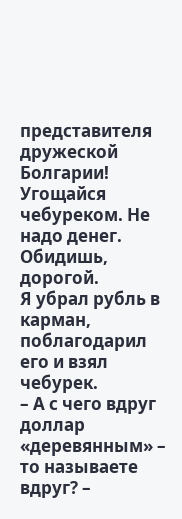представителя дружеской Болгарии! Угощайся чебуреком. Не надо денег. Обидишь, дорогой.
Я убрал рубль в карман, поблагодарил его и взял чебурек.
– А с чего вдруг доллар «деревянным» – то называете вдруг? –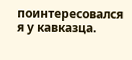поинтересовался я у кавказца.